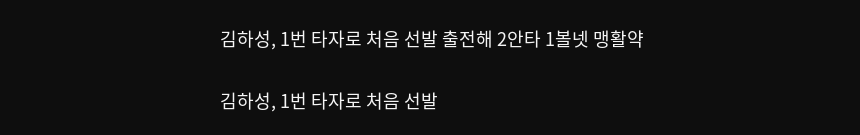김하성, 1번 타자로 처음 선발 출전해 2안타 1볼넷 맹활약

김하성, 1번 타자로 처음 선발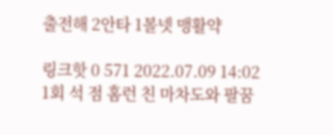출전해 2안타 1볼넷 맹활약

링크핫 0 571 2022.07.09 14:02
1회 석 점 홈런 친 마차도와 팔꿈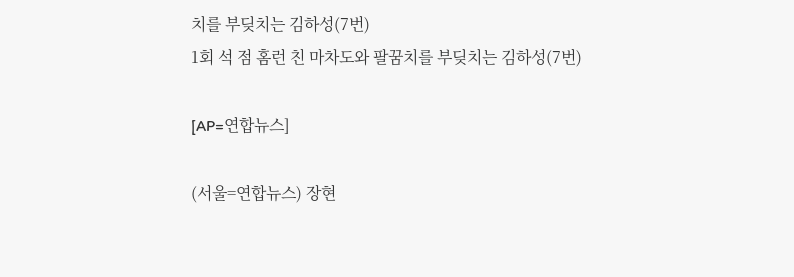치를 부딪치는 김하성(7번)
1회 석 점 홈런 친 마차도와 팔꿈치를 부딪치는 김하성(7번)

[AP=연합뉴스]

(서울=연합뉴스) 장현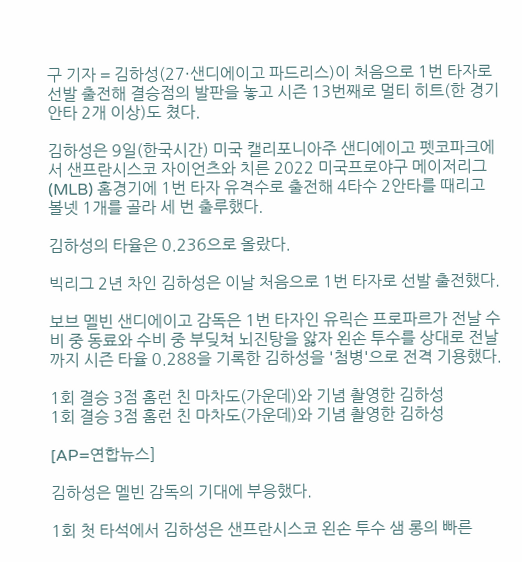구 기자 = 김하성(27·샌디에이고 파드리스)이 처음으로 1번 타자로 선발 출전해 결승점의 발판을 놓고 시즌 13번째로 멀티 히트(한 경기 안타 2개 이상)도 쳤다.

김하성은 9일(한국시간) 미국 캘리포니아주 샌디에이고 펫코파크에서 샌프란시스코 자이언츠와 치른 2022 미국프로야구 메이저리그(MLB) 홈경기에 1번 타자 유격수로 출전해 4타수 2안타를 때리고 볼넷 1개를 골라 세 번 출루했다.

김하성의 타율은 0.236으로 올랐다.

빅리그 2년 차인 김하성은 이날 처음으로 1번 타자로 선발 출전했다.

보브 멜빈 샌디에이고 감독은 1번 타자인 유릭슨 프로파르가 전날 수비 중 동료와 수비 중 부딪쳐 뇌진탕을 앓자 왼손 투수를 상대로 전날까지 시즌 타율 0.288을 기록한 김하성을 '첨병'으로 전격 기용했다.

1회 결승 3점 홈런 친 마차도(가운데)와 기념 촬영한 김하성
1회 결승 3점 홈런 친 마차도(가운데)와 기념 촬영한 김하성

[AP=연합뉴스]

김하성은 멜빈 감독의 기대에 부응했다.

1회 첫 타석에서 김하성은 샌프란시스코 왼손 투수 샘 롱의 빠른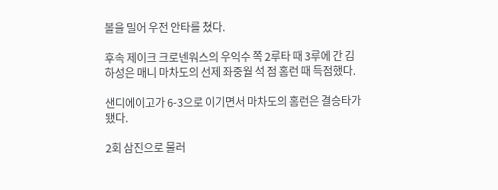볼을 밀어 우전 안타를 쳤다.

후속 제이크 크로넨워스의 우익수 쪽 2루타 때 3루에 간 김하성은 매니 마차도의 선제 좌중월 석 점 홈런 때 득점했다.

샌디에이고가 6-3으로 이기면서 마차도의 홈런은 결승타가 됐다.

2회 삼진으로 물러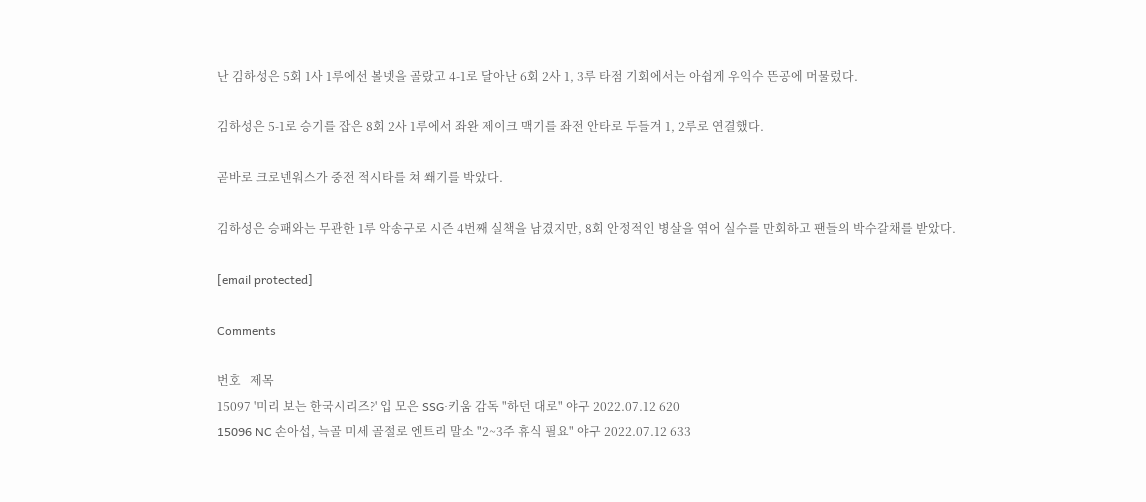난 김하성은 5회 1사 1루에선 볼넷을 골랐고 4-1로 달아난 6회 2사 1, 3루 타점 기회에서는 아쉽게 우익수 뜬공에 머물렀다.

김하성은 5-1로 승기를 잡은 8회 2사 1루에서 좌완 제이크 맥기를 좌전 안타로 두들겨 1, 2루로 연결했다.

곧바로 크로넨워스가 중전 적시타를 쳐 쐐기를 박았다.

김하성은 승패와는 무관한 1루 악송구로 시즌 4번째 실책을 남겼지만, 8회 안정적인 병살을 엮어 실수를 만회하고 팬들의 박수갈채를 받았다.

[email protected]

Comments

번호   제목
15097 '미리 보는 한국시리즈?' 입 모은 SSG·키움 감독 "하던 대로" 야구 2022.07.12 620
15096 NC 손아섭, 늑골 미세 골절로 엔트리 말소 "2~3주 휴식 필요" 야구 2022.07.12 633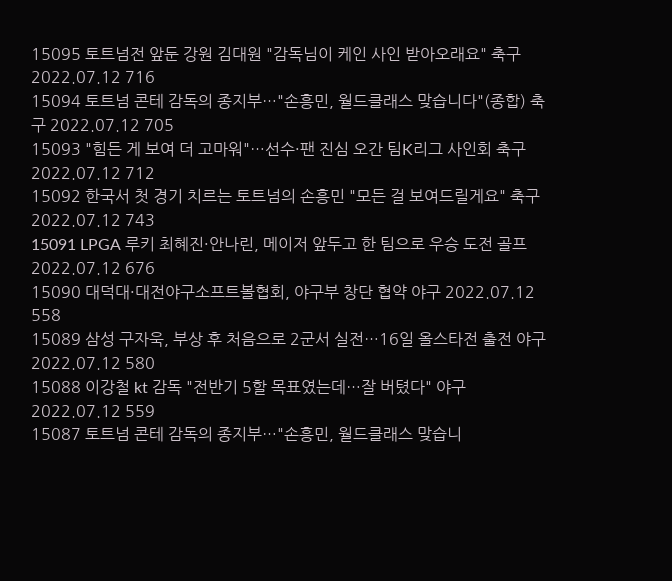15095 토트넘전 앞둔 강원 김대원 "감독님이 케인 사인 받아오래요" 축구 2022.07.12 716
15094 토트넘 콘테 감독의 종지부…"손흥민, 월드클래스 맞습니다"(종합) 축구 2022.07.12 705
15093 "힘든 게 보여 더 고마워"…선수·팬 진심 오간 팀K리그 사인회 축구 2022.07.12 712
15092 한국서 첫 경기 치르는 토트넘의 손흥민 "모든 걸 보여드릴게요" 축구 2022.07.12 743
15091 LPGA 루키 최혜진·안나린, 메이저 앞두고 한 팀으로 우승 도전 골프 2022.07.12 676
15090 대덕대·대전야구소프트볼협회, 야구부 창단 협약 야구 2022.07.12 558
15089 삼성 구자욱, 부상 후 처음으로 2군서 실전…16일 올스타전 출전 야구 2022.07.12 580
15088 이강철 kt 감독 "전반기 5할 목표였는데…잘 버텼다" 야구 2022.07.12 559
15087 토트넘 콘테 감독의 종지부…"손흥민, 월드클래스 맞습니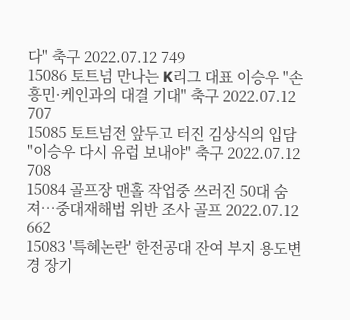다" 축구 2022.07.12 749
15086 토트넘 만나는 K리그 대표 이승우 "손흥민·케인과의 대결 기대" 축구 2022.07.12 707
15085 토트넘전 앞두고 터진 김상식의 입담 "이승우 다시 유럽 보내야" 축구 2022.07.12 708
15084 골프장 맨홀 작업중 쓰러진 50대 숨져…중대재해법 위반 조사 골프 2022.07.12 662
15083 '특혜논란' 한전공대 잔여 부지 용도변경 장기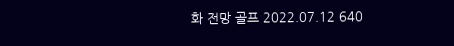화 전망 골프 2022.07.12 640